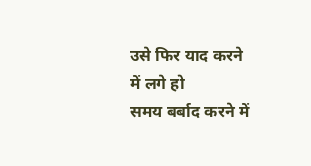उसे फिर याद करने में लगे हो
समय बर्बाद करने में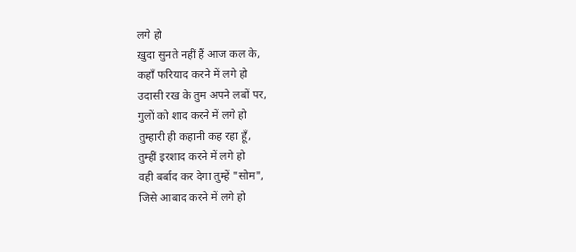लगे हो
ख़ुदा सुनते नहीं हैं आज कल के,
कहाँ फरियाद करने में लगे हो
उदासी रख के तुम अपने लबों पर,
गुलों को शाद करने में लगे हो
तुम्हारी ही कहानी कह रहा हूँ,
तुम्हीं इरशाद करने में लगे हो
वही बर्बाद कर देगा तुम्हें "सोम",
जिसे आबाद करने में लगे हो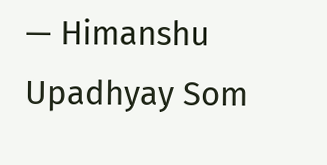— Himanshu Upadhyay Som